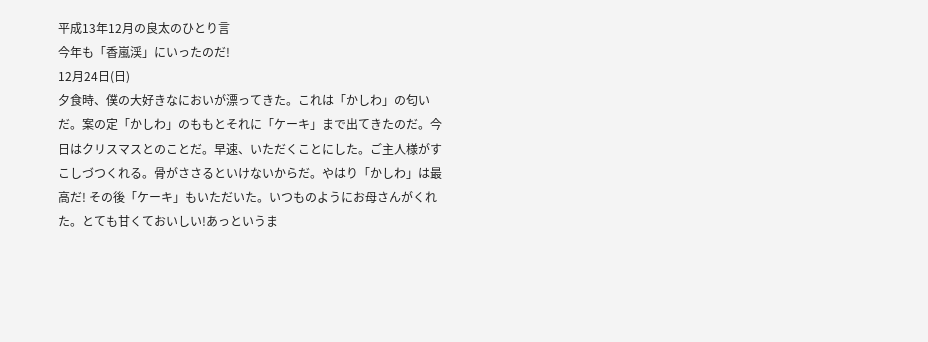平成13年12月の良太のひとり言
今年も「香嵐渓」にいったのだ!
12月24日(日)
夕食時、僕の大好きなにおいが漂ってきた。これは「かしわ」の匂いだ。案の定「かしわ」のももとそれに「ケーキ」まで出てきたのだ。今日はクリスマスとのことだ。早速、いただくことにした。ご主人様がすこしづつくれる。骨がささるといけないからだ。やはり「かしわ」は最高だ! その後「ケーキ」もいただいた。いつものようにお母さんがくれた。とても甘くておいしい!あっというま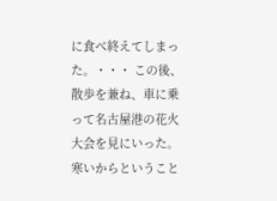に食べ終えてしまった。・・・ この後、散歩を兼ね、車に乗って名古屋港の花火大会を見にいった。寒いからということ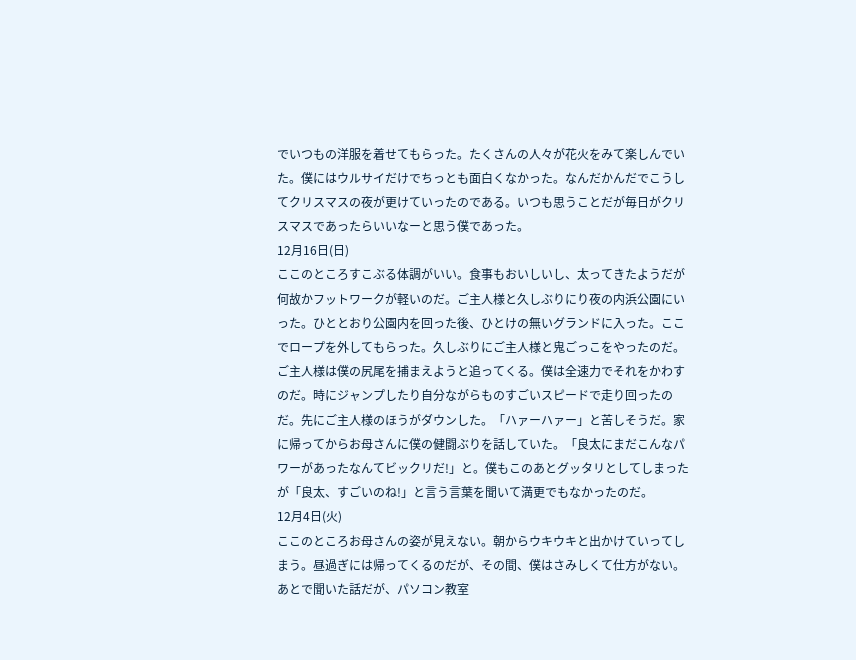でいつもの洋服を着せてもらった。たくさんの人々が花火をみて楽しんでいた。僕にはウルサイだけでちっとも面白くなかった。なんだかんだでこうしてクリスマスの夜が更けていったのである。いつも思うことだが毎日がクリスマスであったらいいなーと思う僕であった。
12月16日(日)
ここのところすこぶる体調がいい。食事もおいしいし、太ってきたようだが何故かフットワークが軽いのだ。ご主人様と久しぶりにり夜の内浜公園にいった。ひととおり公園内を回った後、ひとけの無いグランドに入った。ここでロープを外してもらった。久しぶりにご主人様と鬼ごっこをやったのだ。ご主人様は僕の尻尾を捕まえようと追ってくる。僕は全速力でそれをかわすのだ。時にジャンプしたり自分ながらものすごいスピードで走り回ったのだ。先にご主人様のほうがダウンした。「ハァーハァー」と苦しそうだ。家に帰ってからお母さんに僕の健闘ぶりを話していた。「良太にまだこんなパワーがあったなんてビックリだ!」と。僕もこのあとグッタリとしてしまったが「良太、すごいのね!」と言う言葉を聞いて満更でもなかったのだ。
12月4日(火)
ここのところお母さんの姿が見えない。朝からウキウキと出かけていってしまう。昼過ぎには帰ってくるのだが、その間、僕はさみしくて仕方がない。あとで聞いた話だが、パソコン教室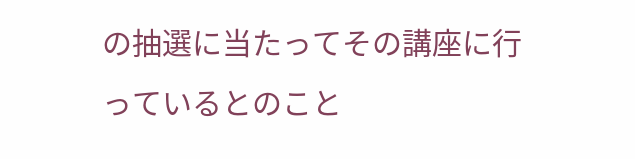の抽選に当たってその講座に行っているとのこと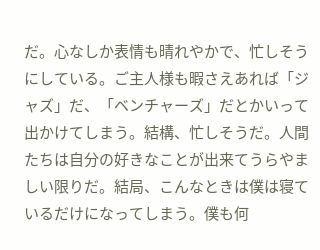だ。心なしか表情も晴れやかで、忙しそうにしている。ご主人様も暇さえあれば「ジャズ」だ、「ベンチャーズ」だとかいって出かけてしまう。結構、忙しそうだ。人間たちは自分の好きなことが出来てうらやましい限りだ。結局、こんなときは僕は寝ているだけになってしまう。僕も何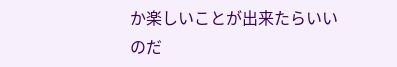か楽しいことが出来たらいいのだ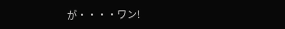が・・・・ワン!